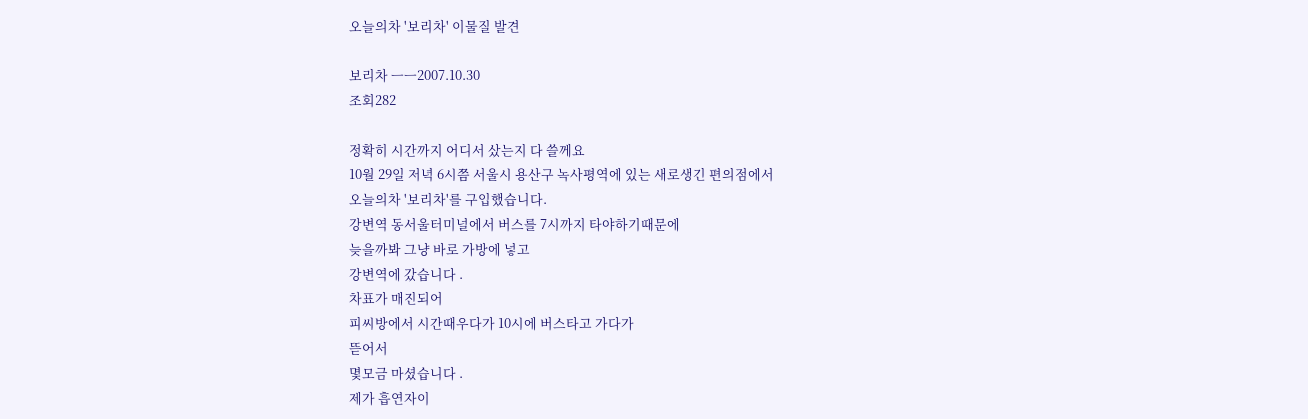오늘의차 '보리차' 이물질 발견

보리차 ㅡㅡ2007.10.30
조회282

정확히 시간까지 어디서 샀는지 다 쓸께요
10월 29일 저녁 6시쯤 서울시 용산구 녹사평역에 있는 새로생긴 편의점에서
오늘의차 '보리차'를 구입했습니다.
강변역 동서울터미널에서 버스를 7시까지 타야하기때문에
늦을까봐 그냥 바로 가방에 넣고
강변역에 갔습니다 .
차표가 매진되어
피씨방에서 시간때우다가 10시에 버스타고 가다가
뜯어서
몇모금 마셨습니다 .
제가 흡연자이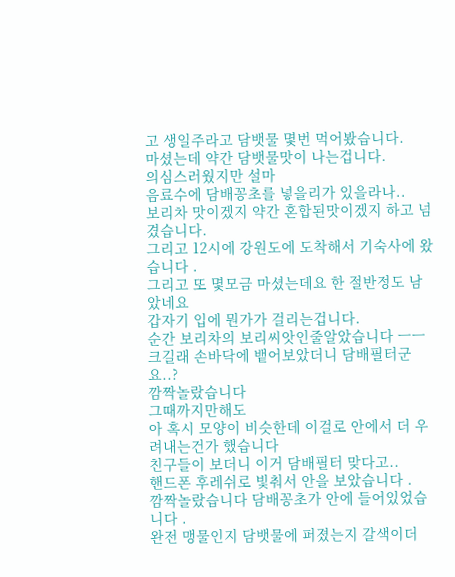고 생일주라고 담뱃물 몇번 먹어봤습니다.
마셨는데 약간 담뱃물맛이 나는겁니다.
의심스러웠지만 설마
음료수에 담배꽁초를 넣을리가 있을라나..
보리차 맛이겠지 약간 혼합된맛이겠지 하고 넘겼습니다.
그리고 12시에 강원도에 도착해서 기숙사에 왔습니다 .
그리고 또 몇모금 마셨는데요 한 절반정도 남았네요
갑자기 입에 뭔가가 걸리는겁니다.
순간 보리차의 보리씨앗인줄알았습니다 ㅡㅡ
크길래 손바닥에 뱉어보았더니 담배필터군요..?
깜짝놀랐습니다
그때까지만해도
아 혹시 모양이 비슷한데 이걸로 안에서 더 우려내는건가 했습니다
친구들이 보더니 이거 담배필터 맞다고..
핸드폰 후레쉬로 빛춰서 안을 보았습니다 .
깜짝놀랐습니다 담배꽁초가 안에 들어있었습니다 .
완전 맹물인지 담뱃물에 퍼졌는지 갈색이더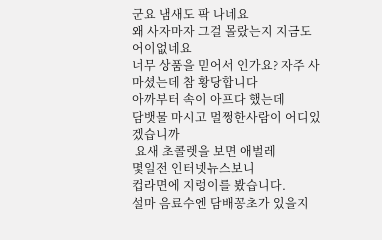군요 냄새도 팍 나네요
왜 사자마자 그걸 몰랐는지 지금도 어이없네요
너무 상품을 믿어서 인가요? 자주 사마셨는데 참 황당합니다
아까부터 속이 아프다 했는데
담뱃물 마시고 멀쩡한사람이 어디있겠습니까
 요새 초콜렛을 보면 애벌레
몇일전 인터넷뉴스보니
컵라면에 지렁이를 봤습니다.
설마 음료수엔 담배꽁초가 있을지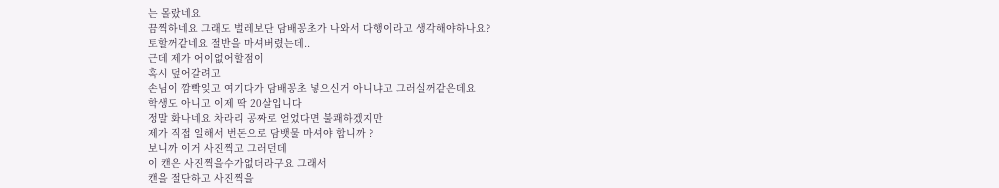는 몰랐네요
끔찍하네요 그래도 벌레보단 담배꽁초가 나와서 다행이라고 생각해야하나요?
토할꺼같네요 절반을 마셔버렸는데..
근데 제가 어이없어할점이
혹시 덮어갈려고
손님이 깜빡잊고 여기다가 담배꽁초 넣으신거 아니냐고 그러실꺼같은데요
학생도 아니고 이제 딱 20살입니다
정말 화나네요 차라리 공짜로 얻었다면 불쾌하겠지만
제가 직접 일해서 번돈으로 담뱃물 마셔야 합니까 ?
보니까 이거 사진찍고 그러던데
이 캔은 사진찍을수가없더라구요 그래서
캔을 절단하고 사진찍을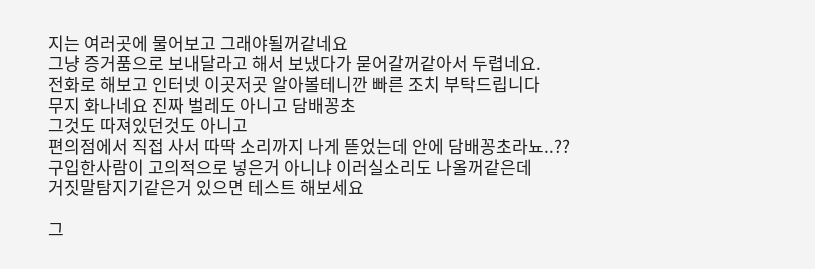지는 여러곳에 물어보고 그래야될꺼같네요
그냥 증거품으로 보내달라고 해서 보냈다가 묻어갈꺼같아서 두렵네요.
전화로 해보고 인터넷 이곳저곳 알아볼테니깐 빠른 조치 부탁드립니다
무지 화나네요 진짜 벌레도 아니고 담배꽁초
그것도 따져있던것도 아니고
편의점에서 직접 사서 따딱 소리까지 나게 뜯었는데 안에 담배꽁초라뇨..??
구입한사람이 고의적으로 넣은거 아니냐 이러실소리도 나올꺼같은데
거짓말탐지기같은거 있으면 테스트 해보세요

그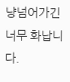냥넘어가긴 너무 화납니다.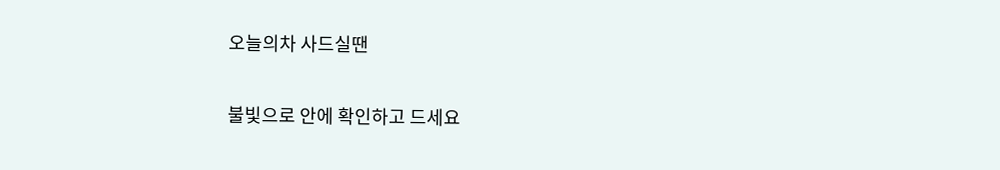오늘의차 사드실땐

불빛으로 안에 확인하고 드세요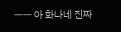ㅡㅡ 아 화나네 진짜